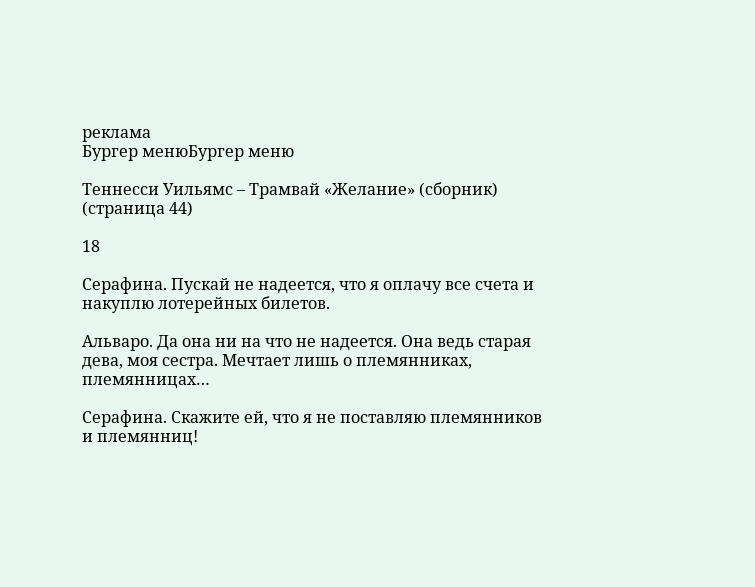реклама
Бургер менюБургер меню

Теннесси Уильямс – Трамвай «Желание» (сборник) (страница 44)

18

Серафина. Пускай не надеется, что я оплачу все счета и накуплю лотерейных билетов.

Альваро. Да она ни на что не надеется. Она ведь старая дева, моя сестра. Мечтает лишь о племянниках, племянницах…

Серафина. Скажите ей, что я не поставляю племянников и племянниц!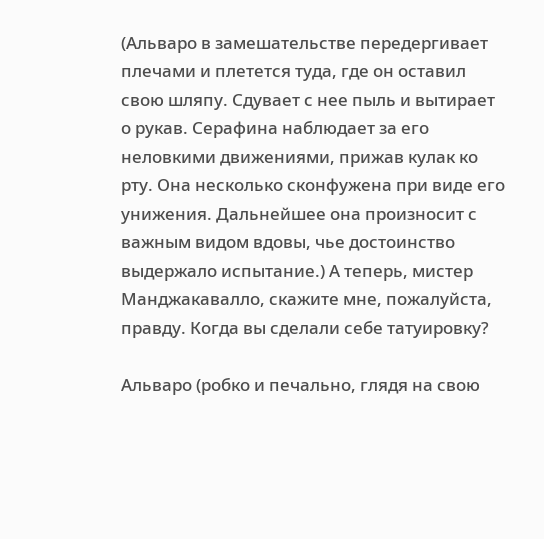(Альваро в замешательстве передергивает плечами и плетется туда, где он оставил свою шляпу. Сдувает с нее пыль и вытирает о рукав. Серафина наблюдает за его неловкими движениями, прижав кулак ко рту. Она несколько сконфужена при виде его унижения. Дальнейшее она произносит с важным видом вдовы, чье достоинство выдержало испытание.) А теперь, мистер Манджакавалло, скажите мне, пожалуйста, правду. Когда вы сделали себе татуировку?

Альваро (робко и печально, глядя на свою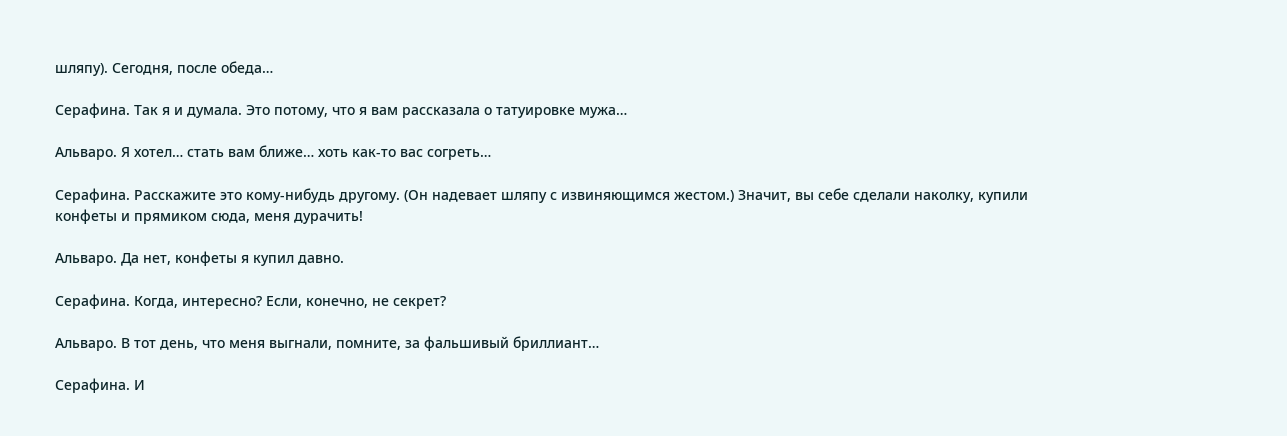шляпу). Сегодня, после обеда…

Серафина. Так я и думала. Это потому, что я вам рассказала о татуировке мужа…

Альваро. Я хотел… стать вам ближе… хоть как-то вас согреть…

Серафина. Расскажите это кому-нибудь другому. (Он надевает шляпу с извиняющимся жестом.) Значит, вы себе сделали наколку, купили конфеты и прямиком сюда, меня дурачить!

Альваро. Да нет, конфеты я купил давно.

Серафина. Когда, интересно? Если, конечно, не секрет?

Альваро. В тот день, что меня выгнали, помните, за фальшивый бриллиант…

Серафина. И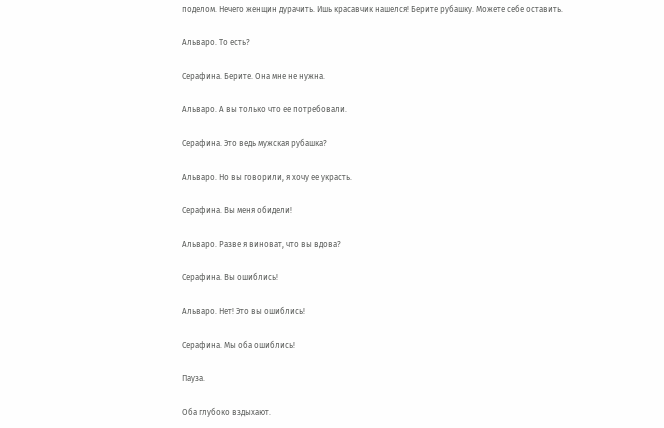поделом. Нечего женщин дурачить. Ишь красавчик нашелся! Берите рубашку. Можете себе оставить.

Альваро. То есть?

Серафина. Берите. Она мне не нужна.

Альваро. А вы только что ее потребовали.

Серафина. Это ведь мужская рубашка?

Альваро. Но вы говорили, я хочу ее украсть.

Серафина. Вы меня обидели!

Альваро. Разве я виноват, что вы вдова?

Серафина. Вы ошиблись!

Альваро. Нет! Это вы ошиблись!

Серафина. Мы оба ошиблись!

Пауза.

Оба глубоко вздыхают.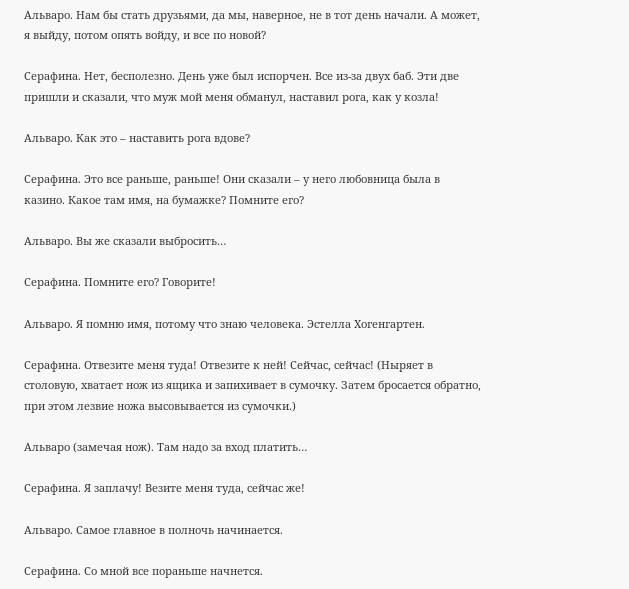Альваро. Нам бы стать друзьями, да мы, наверное, не в тот день начали. А может, я выйду, потом опять войду, и все по новой?

Серафина. Нет, бесполезно. День уже был испорчен. Все из-за двух баб. Эти две пришли и сказали, что муж мой меня обманул, наставил рога, как у козла!

Альваро. Как это – наставить рога вдове?

Серафина. Это все раньше, раньше! Они сказали – у него любовница была в казино. Какое там имя, на бумажке? Помните его?

Альваро. Вы же сказали выбросить…

Серафина. Помните его? Говорите!

Альваро. Я помню имя, потому что знаю человека. Эстелла Хогенгартен.

Серафина. Отвезите меня туда! Отвезите к ней! Сейчас, сейчас! (Ныряет в столовую, хватает нож из ящика и запихивает в сумочку. Затем бросается обратно, при этом лезвие ножа высовывается из сумочки.)

Альваро (замечая нож). Там надо за вход платить…

Серафина. Я заплачу! Везите меня туда, сейчас же!

Альваро. Самое главное в полночь начинается.

Серафина. Со мной все пораньше начнется.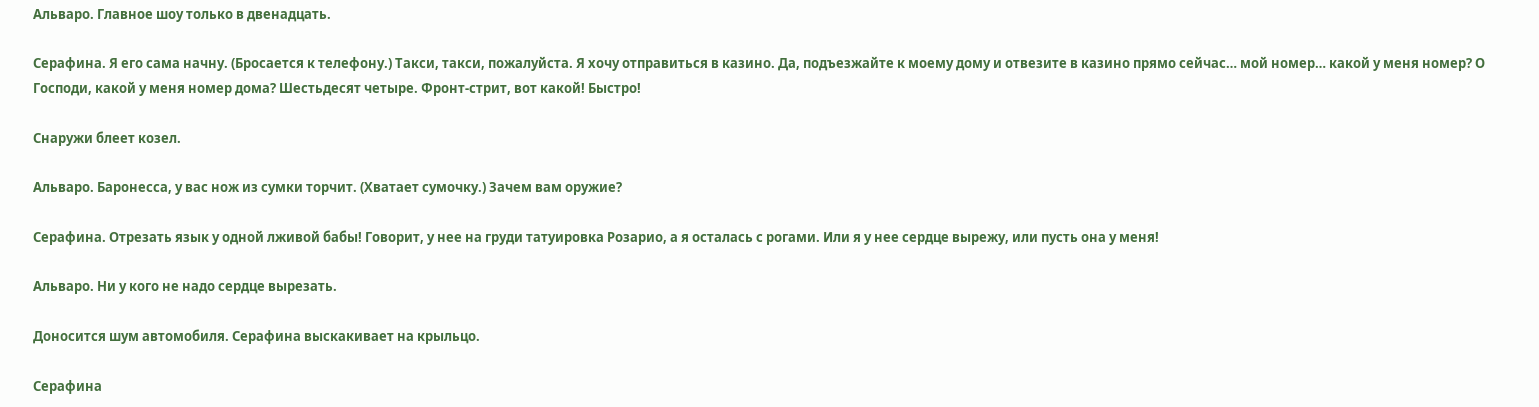Альваро. Главное шоу только в двенадцать.

Серафина. Я его сама начну. (Бросается к телефону.) Такси, такси, пожалуйста. Я хочу отправиться в казино. Да, подъезжайте к моему дому и отвезите в казино прямо сейчас… мой номер… какой у меня номер? О Господи, какой у меня номер дома? Шестьдесят четыре. Фронт-стрит, вот какой! Быстро!

Снаружи блеет козел.

Альваро. Баронесса, у вас нож из сумки торчит. (Хватает сумочку.) Зачем вам оружие?

Серафина. Отрезать язык у одной лживой бабы! Говорит, у нее на груди татуировка Розарио, а я осталась с рогами. Или я у нее сердце вырежу, или пусть она у меня!

Альваро. Ни у кого не надо сердце вырезать.

Доносится шум автомобиля. Серафина выскакивает на крыльцо.

Серафина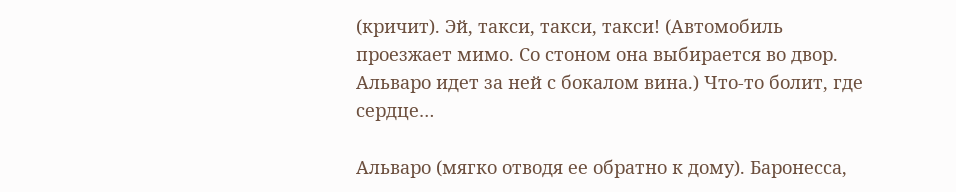(кричит). Эй, такси, такси, такси! (Автомобиль проезжает мимо. Со стоном она выбирается во двор. Альваро идет за ней с бокалом вина.) Что-то болит, где сердце…

Альваро (мягко отводя ее обратно к дому). Баронесса,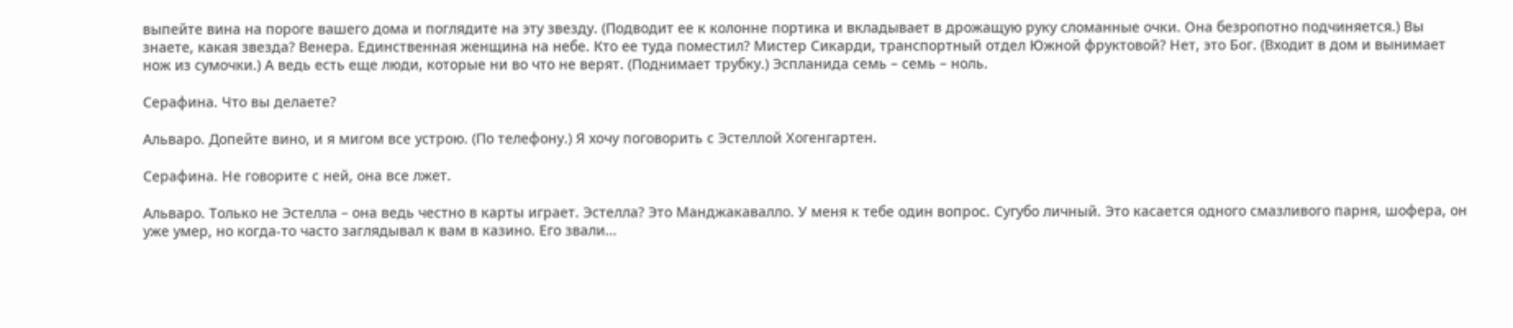выпейте вина на пороге вашего дома и поглядите на эту звезду. (Подводит ее к колонне портика и вкладывает в дрожащую руку сломанные очки. Она безропотно подчиняется.) Вы знаете, какая звезда? Венера. Единственная женщина на небе. Кто ее туда поместил? Мистер Сикарди, транспортный отдел Южной фруктовой? Нет, это Бог. (Входит в дом и вынимает нож из сумочки.) А ведь есть еще люди, которые ни во что не верят. (Поднимает трубку.) Эспланида семь – семь – ноль.

Серафина. Что вы делаете?

Альваро. Допейте вино, и я мигом все устрою. (По телефону.) Я хочу поговорить с Эстеллой Хогенгартен.

Серафина. Не говорите с ней, она все лжет.

Альваро. Только не Эстелла – она ведь честно в карты играет. Эстелла? Это Манджакавалло. У меня к тебе один вопрос. Сугубо личный. Это касается одного смазливого парня, шофера, он уже умер, но когда-то часто заглядывал к вам в казино. Его звали…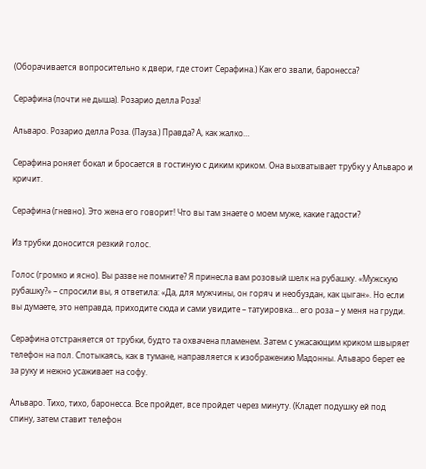(Оборачивается вопросительно к двери, где стоит Серафина.) Как его звали, баронесса?

Серафина (почти не дыша). Розарио делла Роза!

Альваро. Розарио делла Роза. (Пауза.) Правда? А, как жалко…

Серафина роняет бокал и бросается в гостиную с диким криком. Она выхватывает трубку у Альваро и кричит.

Серафина (гневно). Это жена его говорит! Что вы там знаете о моем муже, какие гадости?

Из трубки доносится резкий голос.

Голос (громко и ясно). Вы разве не помните? Я принесла вам розовый шелк на рубашку. «Мужскую рубашку?» – спросили вы, я ответила: «Да, для мужчины, он горяч и необуздан, как цыган». Но если вы думаете, это неправда, приходите сюда и сами увидите – татуировка… его роза – у меня на груди.

Серафина отстраняется от трубки, будто та охвачена пламенем. Затем с ужасающим криком швыряет телефон на пол. Спотыкаясь, как в тумане, направляется к изображению Мадонны. Альваро берет ее за руку и нежно усаживает на софу.

Альваро. Тихо, тихо, баронесса. Все пройдет, все пройдет через минуту. (Кладет подушку ей под спину, затем ставит телефон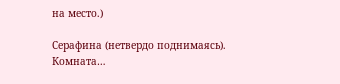на место.)

Серафина (нетвердо поднимаясь). Комната…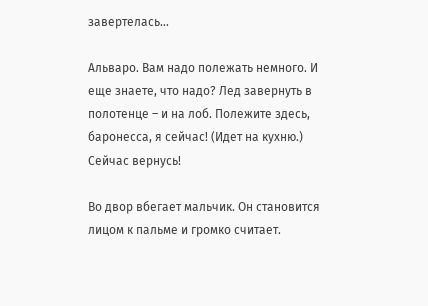завертелась…

Альваро. Вам надо полежать немного. И еще знаете, что надо? Лед завернуть в полотенце – и на лоб. Полежите здесь, баронесса, я сейчас! (Идет на кухню.) Сейчас вернусь!

Во двор вбегает мальчик. Он становится лицом к пальме и громко считает.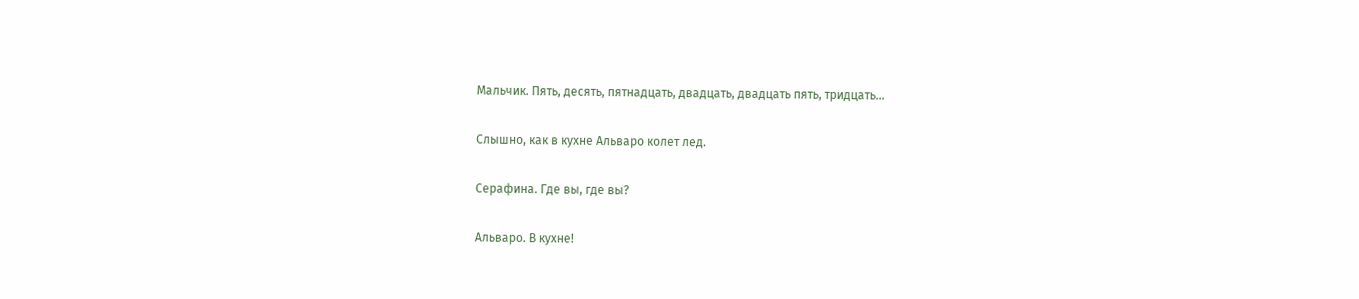Мальчик. Пять, десять, пятнадцать, двадцать, двадцать пять, тридцать…

Слышно, как в кухне Альваро колет лед.

Серафина. Где вы, где вы?

Альваро. В кухне!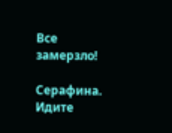Все замерзло!

Серафина. Идите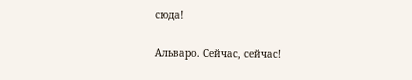сюда!

Альваро. Сейчас, сейчас!